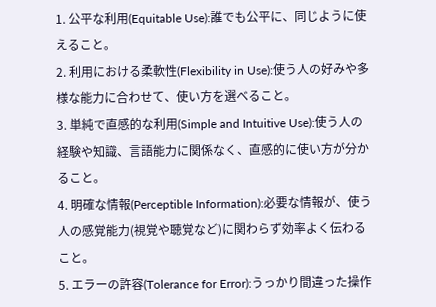1. 公平な利用(Equitable Use):誰でも公平に、同じように使えること。
2. 利用における柔軟性(Flexibility in Use):使う人の好みや多様な能力に合わせて、使い方を選べること。
3. 単純で直感的な利用(Simple and Intuitive Use):使う人の経験や知識、言語能力に関係なく、直感的に使い方が分かること。
4. 明確な情報(Perceptible Information):必要な情報が、使う人の感覚能力(視覚や聴覚など)に関わらず効率よく伝わること。
5. エラーの許容(Tolerance for Error):うっかり間違った操作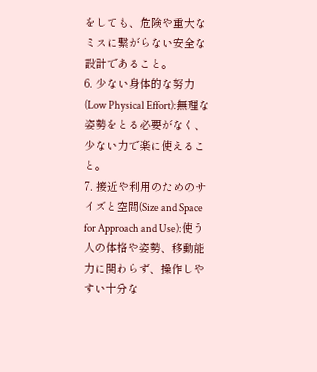をしても、危険や重大なミスに繋がらない安全な設計であること。
6. 少ない身体的な努力(Low Physical Effort):無理な姿勢をとる必要がなく、少ない力で楽に使えること。
7. 接近や利用のためのサイズと空間(Size and Space for Approach and Use):使う人の体格や姿勢、移動能力に関わらず、操作しやすい十分な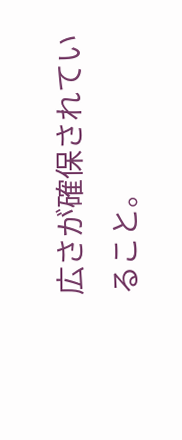広さが確保されていること。